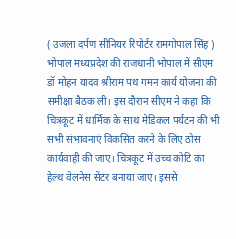( उजला दर्पण सीनियर रिपोर्टर रामगोपाल सिंह )
भोपाल मध्यप्रदेश की राजधानी भोपाल में सीएम डॉ मोहन यादव श्रीराम पथ गमन कार्य योजना की समीक्षा बैठक ली। इस दौरान सीएम ने कहा कि चित्रकूट में धार्मिक के साथ मेडिकल पर्यटन की भी सभी संभावनाएं विकसित करने के लिए ठोस कार्यवाही की जाए। चित्रकूट में उच्च कोटि का हेल्थ वेलनेस सेंटर बनाया जाए। इससे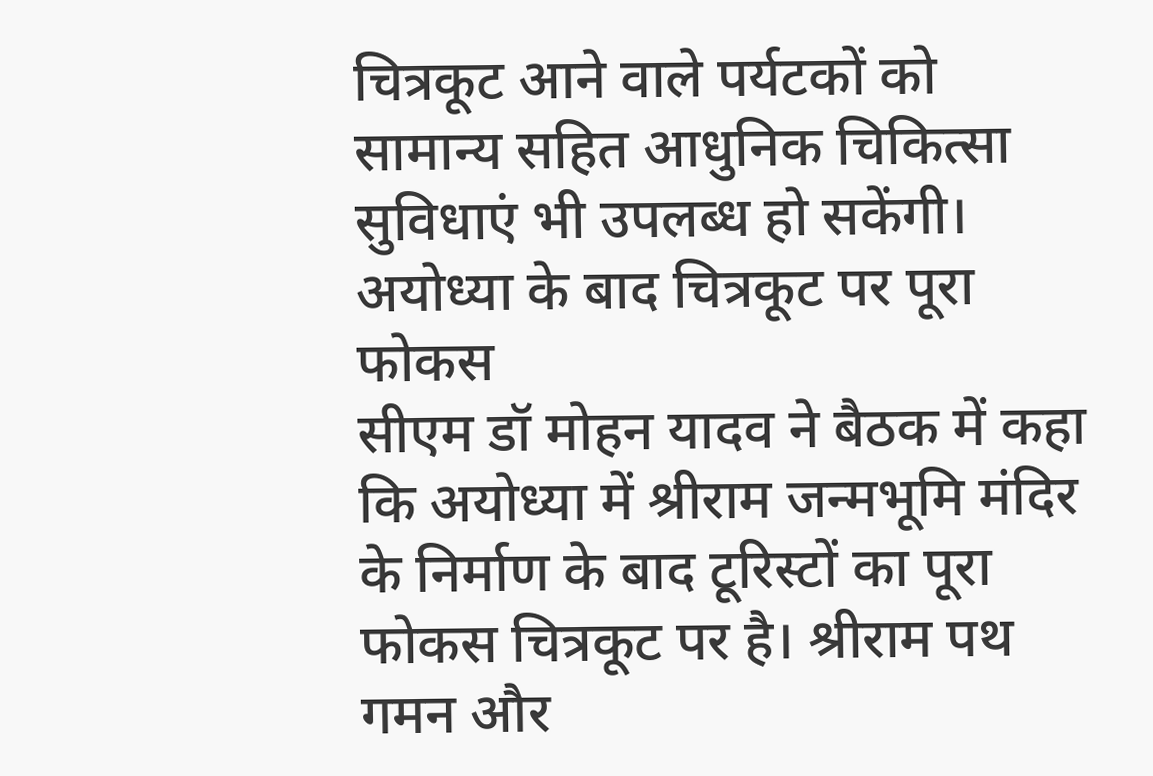चित्रकूट आने वाले पर्यटकों को सामान्य सहित आधुनिक चिकित्सा सुविधाएं भी उपलब्ध हो सकेंगी।
अयोध्या के बाद चित्रकूट पर पूरा फोकस
सीएम डॉ मोहन यादव ने बैठक में कहा कि अयोध्या में श्रीराम जन्मभूमि मंदिर के निर्माण के बाद टूरिस्टों का पूरा फोकस चित्रकूट पर है। श्रीराम पथ गमन और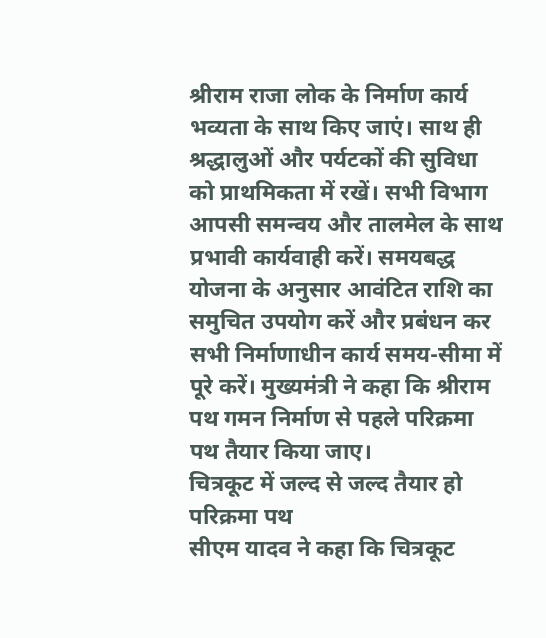श्रीराम राजा लोक के निर्माण कार्य भव्यता के साथ किए जाएं। साथ ही श्रद्धालुओं और पर्यटकों की सुविधा को प्राथमिकता में रखें। सभी विभाग आपसी समन्वय और तालमेल के साथ प्रभावी कार्यवाही करें। समयबद्ध योजना के अनुसार आवंटित राशि का समुचित उपयोग करें और प्रबंधन कर सभी निर्माणाधीन कार्य समय-सीमा में पूरे करें। मुख्यमंत्री ने कहा कि श्रीराम पथ गमन निर्माण से पहले परिक्रमा पथ तैयार किया जाए।
चित्रकूट में जल्द से जल्द तैयार हो परिक्रमा पथ
सीएम यादव ने कहा कि चित्रकूट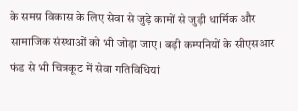के समग्र विकास के लिए सेवा से जुड़े कामों से जुड़ी धार्मिक और सामाजिक संस्थाओं को भी जोड़ा जाए। बड़ी कम्पनियों के सीएसआर फंड से भी चित्रकूट में सेवा गतिविधियां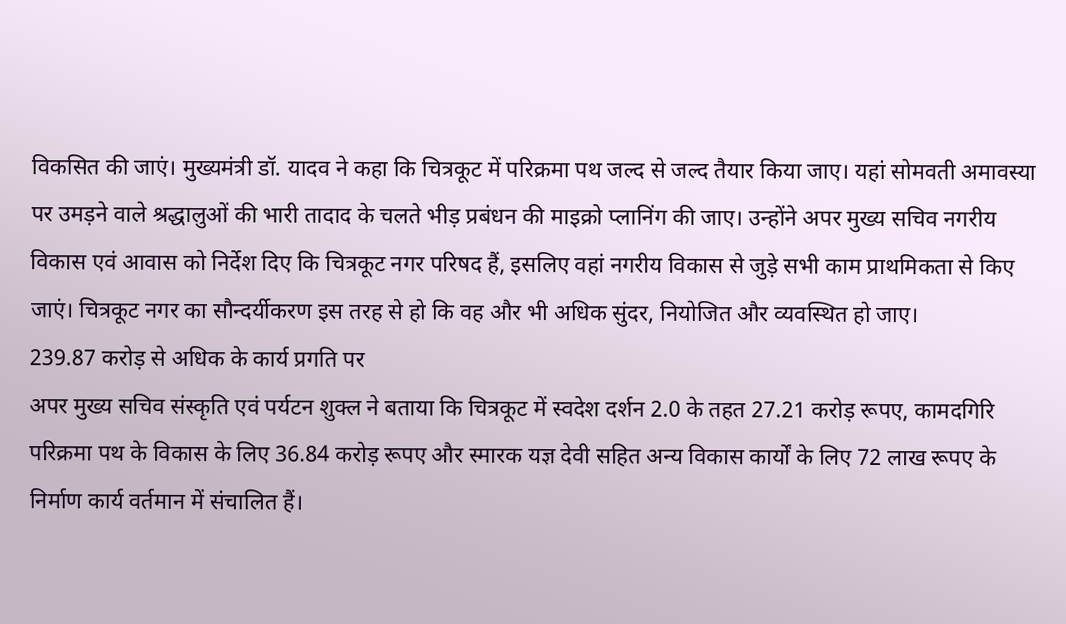विकसित की जाएं। मुख्यमंत्री डॉ. यादव ने कहा कि चित्रकूट में परिक्रमा पथ जल्द से जल्द तैयार किया जाए। यहां सोमवती अमावस्या पर उमड़ने वाले श्रद्धालुओं की भारी तादाद के चलते भीड़ प्रबंधन की माइक्रो प्लानिंग की जाए। उन्होंने अपर मुख्य सचिव नगरीय विकास एवं आवास को निर्देश दिए कि चित्रकूट नगर परिषद हैं, इसलिए वहां नगरीय विकास से जुड़े सभी काम प्राथमिकता से किए जाएं। चित्रकूट नगर का सौन्दर्यीकरण इस तरह से हो कि वह और भी अधिक सुंदर, नियोजित और व्यवस्थित हो जाए।
239.87 करोड़ से अधिक के कार्य प्रगति पर
अपर मुख्य सचिव संस्कृति एवं पर्यटन शुक्ल ने बताया कि चित्रकूट में स्वदेश दर्शन 2.0 के तहत 27.21 करोड़ रूपए, कामदगिरि परिक्रमा पथ के विकास के लिए 36.84 करोड़ रूपए और स्मारक यज्ञ देवी सहित अन्य विकास कार्यों के लिए 72 लाख रूपए के निर्माण कार्य वर्तमान में संचालित हैं।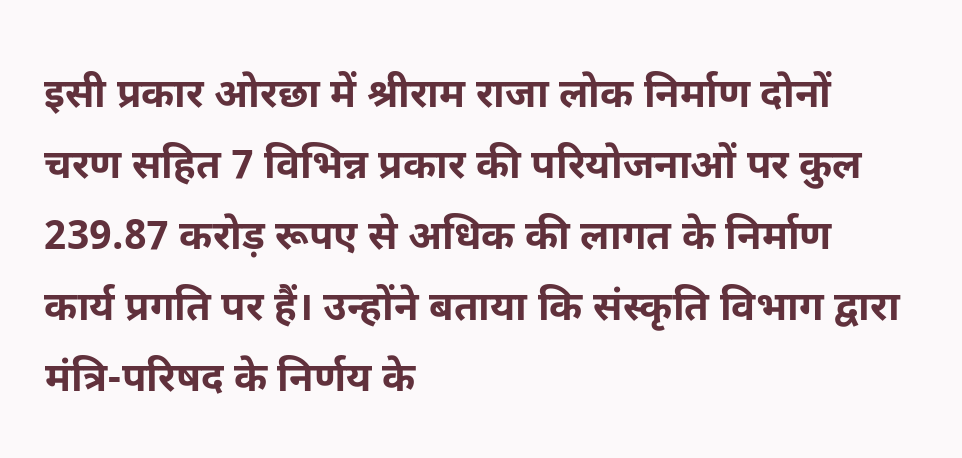इसी प्रकार ओरछा में श्रीराम राजा लोक निर्माण दोनों चरण सहित 7 विभिन्न प्रकार की परियोजनाओं पर कुल 239.87 करोड़ रूपए से अधिक की लागत के निर्माण कार्य प्रगति पर हैं। उन्होंने बताया कि संस्कृति विभाग द्वारा मंत्रि-परिषद के निर्णय के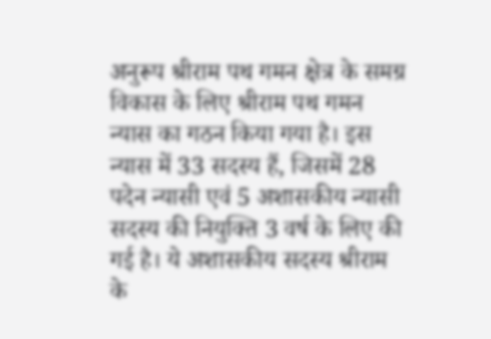अनुरूप श्रीराम पथ गमन क्षेत्र के समग्र विकास के लिए श्रीराम पथ गमन न्यास का गठन किया गया है। इस न्यास में 33 सदस्य हैं, जिसमें 28 पदेन न्यासी एवं 5 अशासकीय न्यासी सदस्य की नियुक्ति 3 वर्ष के लिए की गई है। ये अशासकीय सदस्य श्रीराम के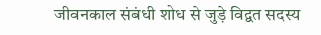जीवनकाल संबंधी शोध से जुड़े विद्वत सदस्य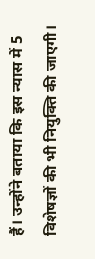हैं। उन्होंने बताया कि इस न्यास में 5 विशेषज्ञों की भी नियुक्ति की जाएगी।